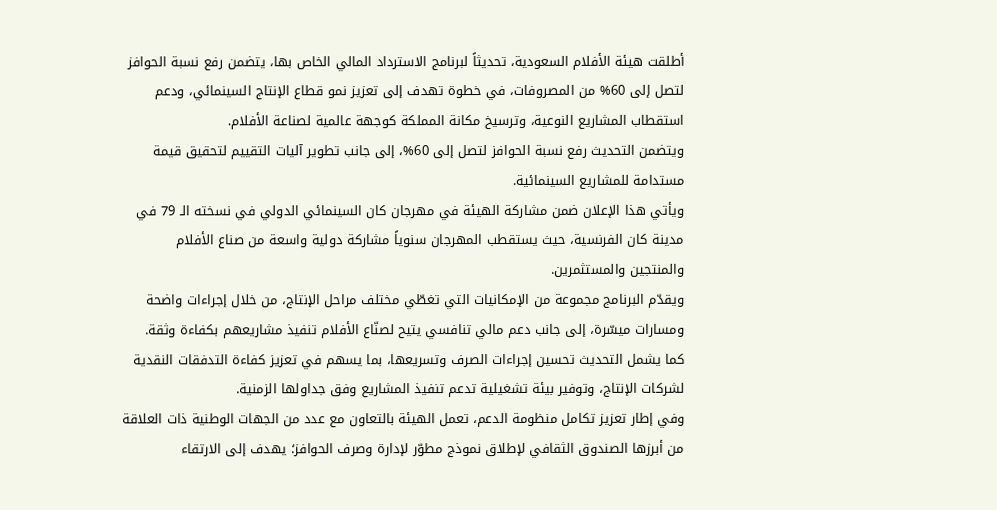أطلقت هيئة الأفلام السعودية، تحديثاً لبرنامج الاسترداد المالي الخاص بها، يتضمن رفع نسبة الحوافز لتصل إلى 60% من المصروفات، في خطوة تهدف إلى تعزيز نمو قطاع الإنتاج السينمائي، ودعم استقطاب المشاريع النوعية، وترسيخ مكانة المملكة كوجهة عالمية لصناعة الأفلام.
ويتضمن التحديث رفع نسبة الحوافز لتصل إلى 60%، إلى جانب تطوير آليات التقييم لتحقيق قيمة مستدامة للمشاريع السينمائية.
ويأتي هذا الإعلان ضمن مشاركة الهيئة في مهرجان كان السينمائي الدولي في نسخته الـ 79 في مدينة كان الفرنسية، حيث يستقطب المهرجان سنوياً مشاركة دولية واسعة من صناع الأفلام والمنتجين والمستثمرين.
ويقدّم البرنامج مجموعة من الإمكانيات التي تغطّي مختلف مراحل الإنتاج، من خلال إجراءات واضحة ومسارات ميسّرة، إلى جانب دعم مالي تنافسي يتيح لصنّاع الأفلام تنفيذ مشاريعهم بكفاءة وثقة.
كما يشمل التحديث تحسين إجراءات الصرف وتسريعها، بما يسهم في تعزيز كفاءة التدفقات النقدية لشركات الإنتاج، وتوفير بيئة تشغيلية تدعم تنفيذ المشاريع وفق جداولها الزمنية.
وفي إطار تعزيز تكامل منظومة الدعم، تعمل الهيئة بالتعاون مع عدد من الجهات الوطنية ذات العلاقة من أبرزها الصندوق الثقافي لإطلاق نموذج مطوّر لإدارة وصرف الحوافز؛ يهدف إلى الارتقاء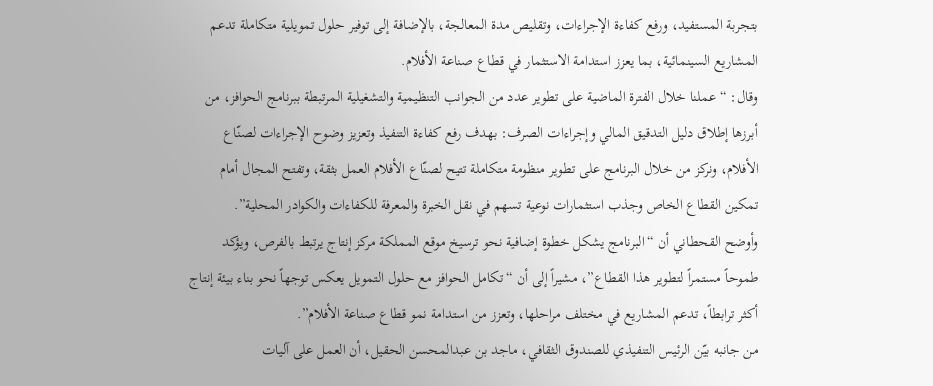بتجربة المستفيد، ورفع كفاءة الإجراءات، وتقليص مدة المعالجة، بالإضافة إلى توفير حلول تمويلية متكاملة تدعم المشاريع السينمائية، بما يعزز استدامة الاستثمار في قطاع صناعة الأفلام.
وقال: “عملنا خلال الفترة الماضية على تطوير عدد من الجوانب التنظيمية والتشغيلية المرتبطة ببرنامج الحوافز، من أبرزها إطلاق دليل التدقيق المالي وإجراءات الصرف: بهدف رفع كفاءة التنفيذ وتعزيز وضوح الإجراءات لصنّاع الأفلام، ونركز من خلال البرنامج على تطوير منظومة متكاملة تتيح لصنّاع الأفلام العمل بثقة، وتفتح المجال أمام تمكين القطاع الخاص وجذب استثمارات نوعية تسهم في نقل الخبرة والمعرفة للكفاءات والكوادر المحلية”.
وأوضح القحطاني أن “البرنامج يشكل خطوة إضافية نحو ترسيخ موقع المملكة مركز إنتاج يرتبط بالفرص، ويؤكد طموحاً مستمراً لتطوير هذا القطاع”، مشيراً إلى أن “تكامل الحوافز مع حلول التمويل يعكس توجهاً نحو بناء بيئة إنتاج أكثر ترابطاً، تدعم المشاريع في مختلف مراحلها، وتعزز من استدامة نمو قطاع صناعة الأفلام”.
من جانبه بيّن الرئيس التنفيذي للصندوق الثقافي، ماجد بن عبدالمحسن الحقيل، أن العمل على آليات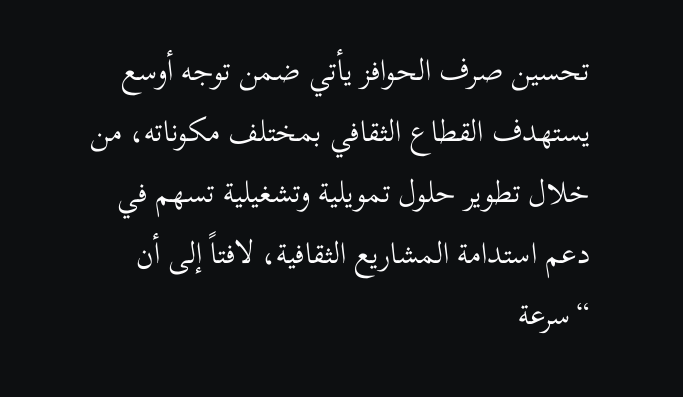تحسين صرف الحوافز يأتي ضمن توجه أوسع يستهدف القطاع الثقافي بمختلف مكوناته، من خلال تطوير حلول تمويلية وتشغيلية تسهم في دعم استدامة المشاريع الثقافية، لافتاً إلى أن “سرعة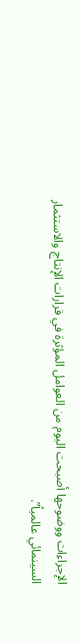الإجراءات ووضوحها أصبحت اليوم من العوامل المؤثرة في قرارات الإنتاج والاستثمار السينمائي عالمياً”.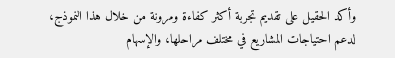وأكد الحقيل على تقديم تجربة أكثر كفاءة ومرونة من خلال هذا النموذج، لدعم احتياجات المشاريع في مختلف مراحلها، والإسهام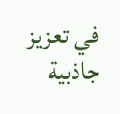في تعزيز جاذبية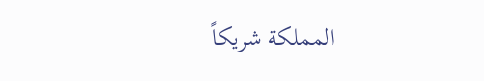المملكة شريكاً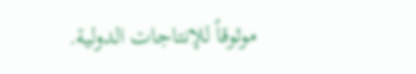موثوقاً للإنتاجات الدولية.